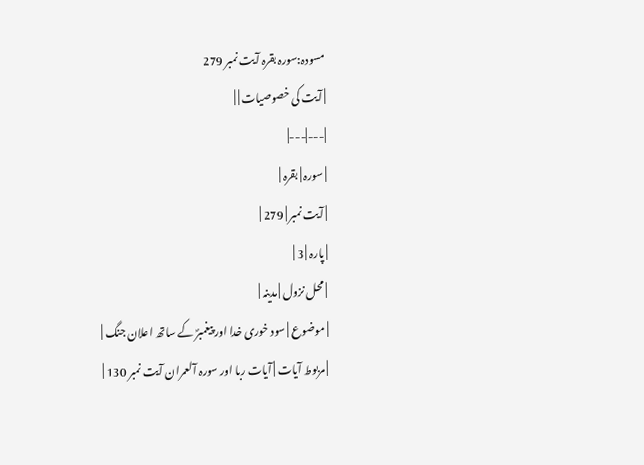مسودہ:سورہ بقرہ آیت نمبر 279
| آیت کی خصوصیات | |
|---|---|
| سورہ | بقرہ |
| آیت نمبر | 279 |
| پارہ | 3 |
| محل نزول | مدینہ |
| موضوع | سود خوری خدا اور پیغمبرؐ کے ساتھ اعلان جنگ |
| مربوط آیات | آیات ربا اور سورہ آلعمران آیت نمبر 130 |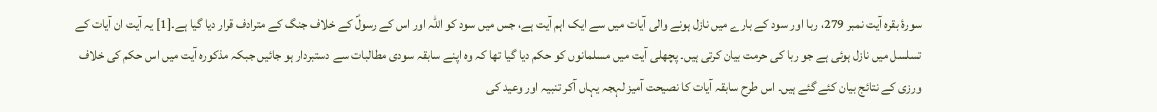سورۂ بقرہ آیت نمبر 279، ربا اور سود کے بارے میں نازل ہونے والی آیات میں سے ایک اہم آیت ہے، جس میں سود کو اللہ اور اس کے رسولؐ کے خلاف جنگ کے مترادف قرار دیا گیا ہے۔[1] یہ آیت ان آیات کے تسلسل میں نازل ہوئی ہے جو ربا کی حرمت بیان کرتی ہیں۔ پچھلی آیت میں مسلمانوں کو حکم دیا گیا تھا کہ وہ اپنے سابقہ سودی مطالبات سے دستبردار ہو جائیں جبکہ مذکورہ آیت میں اس حکم کی خلاف ورزی کے نتائج بیان کئے گئے ہیں۔ اس طرح سابقہ آیات کا نصیحت آمیز لہجہ یہاں آکر تنبیہ اور وعید کی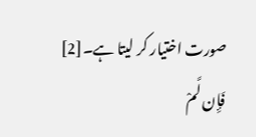صورت اختیار کر لیتا ہے۔[2]
فَإِن لَّمْ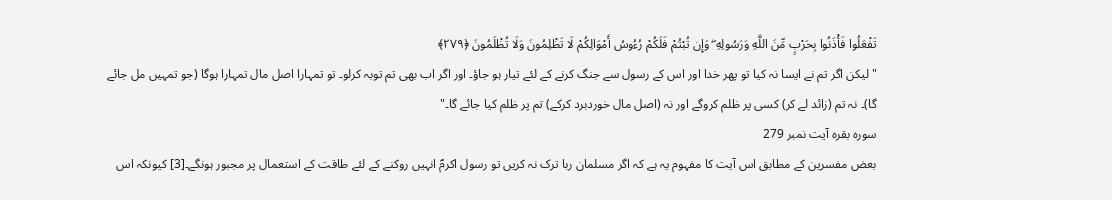تَفْعَلُوا فَأْذَنُوا بِحَرْبٍ مِّنَ اللَّهِ وَرَسُولِهِ ۖ وَإِن تُبْتُمْ فَلَكُمْ رُءُوسُ أَمْوَالِكُمْ لَا تَظْلِمُونَ وَلَا تُظْلَمُونَ ﴿٢٧٩﴾
"لیکن اگر تم نے ایسا نہ کیا تو پھر خدا اور اس کے رسول سے جنگ کرنے کے لئے تیار ہو جاؤ۔ اور اگر اب بھی تم توبہ کرلو۔ تو تمہارا اصل مال تمہارا ہوگا (جو تمہیں مل جائے گا)۔ نہ تم (زائد لے کر) کسی پر ظلم کروگے اور نہ (اصل مال خوردبرد کرکے) تم پر ظلم کیا جائے گا۔"
سورہ بقرہ آیت نمبر 279
بعض مفسرین کے مطابق اس آیت کا مفہوم یہ ہے کہ اگر مسلمان ربا ترک نہ کریں تو رسول اکرمؐ انہیں روکنے کے لئے طاقت کے استعمال پر مجبور ہونگے۔[3] کیونکہ اس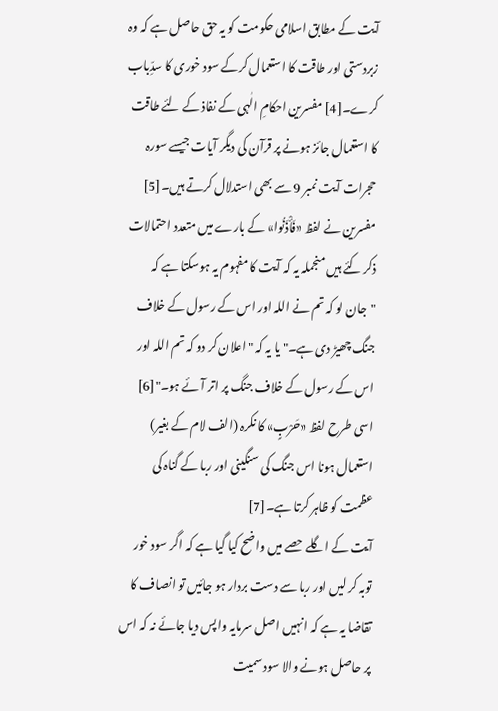آیت کے مطابق اسلامی حکومت کو یہ حق حاصل ہے کہ وہ زبردستی اور طاقت کا استعمال کرکے سود خوری کا سدِّباب کرے۔[4] مفسرین احکامِ الٰہی کے نفاذ کے لئے طاقت کا استعمال جائز ہونے پر قرآن کی دیگر آیات جیسے سورہ حجرات آیت نمبر 9 سے بھی استدلال کرتے ہیں۔[5]
مفسرین نے لفظ «فَأْذَنُوا» کے بارے میں متعدد احتمالات ذکر کئے ہیں منجملہ یہ کہ آیت کا مفہوم یہ ہوسکتا ہے کہ "جان لو کہ تم نے اللہ اور اس کے رسول کے خلاف جنگ چھیڑ دی ہے۔" یا یہ کہ "اعلان کر دو کہ تم اللہ اور اس کے رسول کے خلاف جنگ پر اتر آئے ہو۔"[6] اسی طرح لفظ «حَرْبٍ» کا نکرہ (الف لام کے بغیر) استعمال ہونا اس جنگ کی سنگینی اور ربا کے گناہ کی عظمت کو ظاہر کرتا ہے۔[7]
آیت کے اگلے حصے میں واضح کیا گیا ہے کہ اگر سود خور توبہ کر لیں اور ربا سے دست بردار ہو جائیں تو انصاف کا تقاضا یہ ہے کہ انہیں اصل سرمایہ واپس دیا جائے نہ کہ اس پر حاصل ہونے والا سود سمیت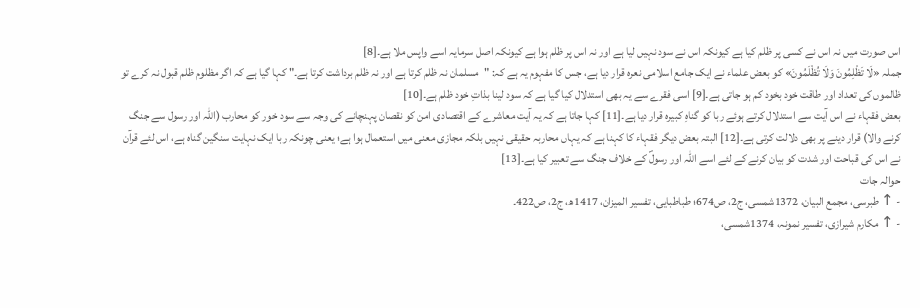اس صورت میں نہ اس نے کسی پر ظلم کیا ہے کیونکہ اس نے سود نہیں لیا ہے اور نہ اس پر ظلم ہوا ہے کیونکہ اصل سرمایہ اسے واپس ملا ہے۔[8]
جملہ «لَا تَظْلِمُونَ وَلَا تُظْلَمُونَ» کو بعض علماء نے ایک جامع اسلامی نعرہ قرار دیا ہے، جس کا مفہوم یہ ہے کہ: "مسلمان نہ ظلم کرتا ہے اور نہ ظلم برداشت کرتا ہے۔" کہا گیا ہے کہ اگر مظلوم ظلم قبول نہ کرے تو ظالموں کی تعداد اور طاقت خود بخود کم ہو جاتی ہے۔[9] اسی فقرے سے یہ بھی استدلال کیا گیا ہے کہ سود لینا بذاتِ خود ظلم ہے۔[10]
بعض فقہاء نے اس آیت سے استدلال کرتے ہوئے ربا کو گناہِ کبیرہ قرار دیا ہے۔[11] کہا جاتا ہے کہ یہ آیت معاشرے کے اقتصادی امن کو نقصان پہنچانے کی وجہ سے سود خور کو محارب (اللہ اور رسول سے جنگ کرنے والا) قرار دینے پر بھی دلالت کرتی ہے۔[12] البتہ بعض دیگر فقہاء کا کہنا ہے کہ یہاں محاربہ حقیقی نہیں بلکہ مجازی معنی میں استعمال ہوا ہے؛ یعنی چونکہ ربا ایک نہایت سنگین گناہ ہے، اس لئے قرآن نے اس کی قباحت اور شدت کو بیان کرنے کے لئے اسے اللہ اور رسولؐ کے خلاف جنگ سے تعبیر کیا ہے۔[13]
حوالہ جات
- ↑ طبرسی، مجمع البیان، 1372شمسی، ج2، ص674؛ طباطبایی، تفسیر المیزان، 1417ھ، ج2، ص422۔
- ↑ مکارم شیرازی، تفسیر نمونہ، 1374شمسی،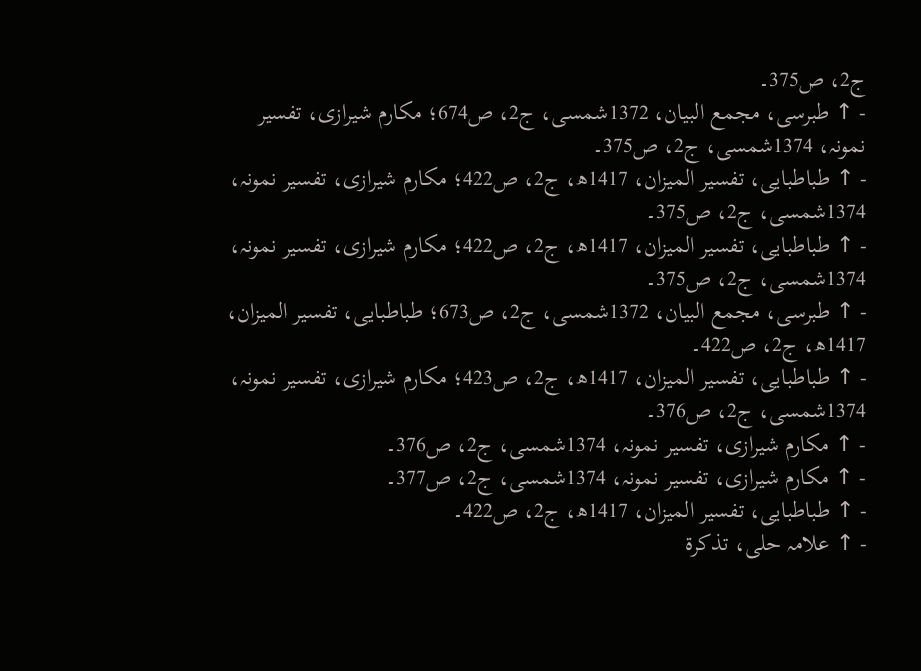ج2، ص375۔
- ↑ طبرسی، مجمع البیان، 1372شمسی، ج2، ص674؛ مکارم شیرازی، تفسیر نمونہ، 1374شمسی، ج2، ص375۔
- ↑ طباطبایی، تفسیر المیزان، 1417ھ، ج2، ص422؛ مکارم شیرازی، تفسیر نمونہ، 1374شمسی، ج2، ص375۔
- ↑ طباطبایی، تفسیر المیزان، 1417ھ، ج2، ص422؛ مکارم شیرازی، تفسیر نمونہ، 1374شمسی، ج2، ص375۔
- ↑ طبرسی، مجمع البیان، 1372شمسی، ج2، ص673؛ طباطبایی، تفسیر المیزان، 1417ھ، ج2، ص422۔
- ↑ طباطبایی، تفسیر المیزان، 1417ھ، ج2، ص423؛ مکارم شیرازی، تفسیر نمونہ، 1374شمسی، ج2، ص376۔
- ↑ مکارم شیرازی، تفسیر نمونہ، 1374شمسی، ج2، ص376۔
- ↑ مکارم شیرازی، تفسیر نمونہ، 1374شمسی، ج2، ص377۔
- ↑ طباطبایی، تفسیر المیزان، 1417ھ، ج2، ص422۔
- ↑ علامہ حلی، تذکرۃ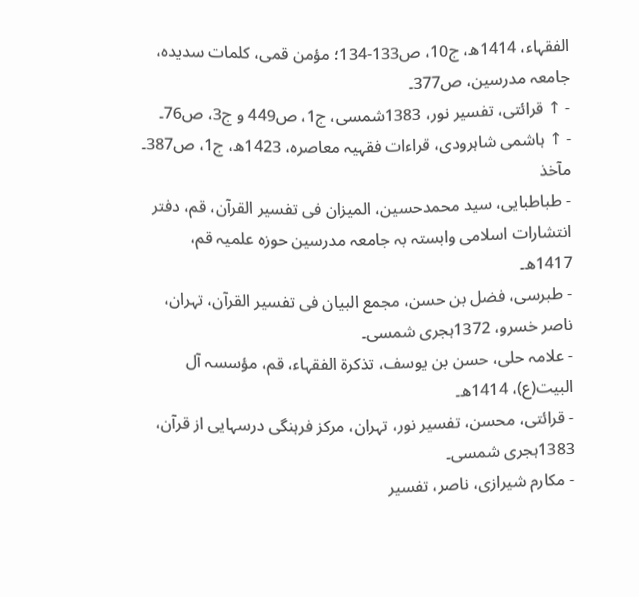الفقہاء، 1414ھ، ج10، ص133-134؛ مؤمن قمی، کلمات سدیدہ، جامعہ مدرسین، ص377۔
- ↑ قرائتی، تفسیر نور، 1383شمسی، ج1، ص449 و ج3، ص76۔
- ↑ ہاشمی شاہرودی، قراءات فقہیہ معاصرہ، 1423ھ، ج1، ص387۔
مآخذ
- طباطبایی، سید محمدحسین، المیزان فی تفسیر القرآن، قم، دفتر انتشارات اسلامی وابستہ بہ جامعہ مدرسین حوزہ علمیہ قم، 1417ھ۔
- طبرسی، فضل بن حسن، مجمع البیان فی تفسیر القرآن، تہران، ناصر خسرو، 1372ہجری شمسی۔
- علامہ حلی، حسن بن یوسف، تذکرۃ الفقہاء، قم، مؤسسہ آل البیت(ع)، 1414ھ۔
- قرائتی، محسن، تفسیر نور، تہران، مركز فرہنگى درسہایى از قرآن، 1383ہجری شمسی۔
- مکارم شیرازی، ناصر، تفسیر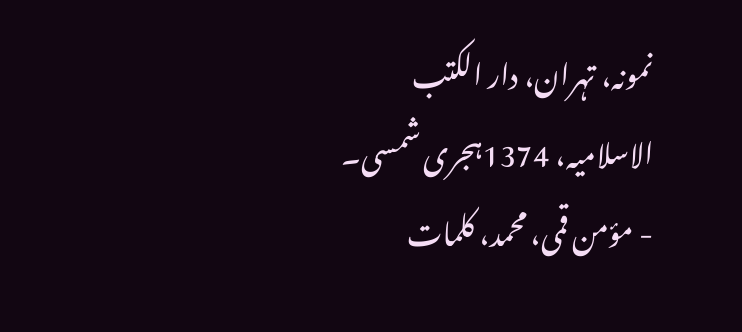نمونہ، تہران، دار الکتب الاسلامیہ، 1374ہجری شمسی۔
- مؤمن قمی، محمد، کلمات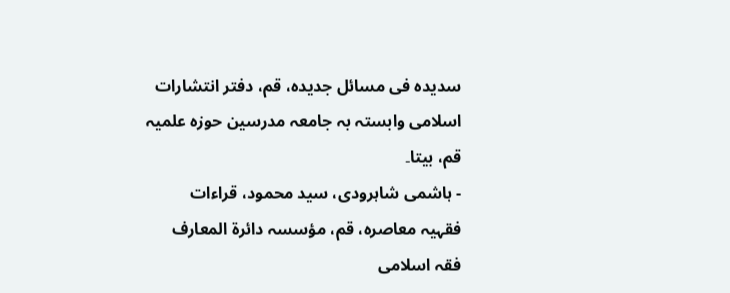سدیدہ فی مسائل جدیدہ، قم، دفتر انتشارات اسلامی وابستہ بہ جامعہ مدرسین حوزہ علمیہ قم، بیتا۔
- ہاشمی شاہرودی، سید محمود، قراءات فقہیہ معاصرہ، قم، مؤسسہ دائرۃ المعارف فقہ اسلامی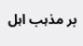بر مذہب اہل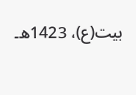بيت(ع)، 1423ھ۔